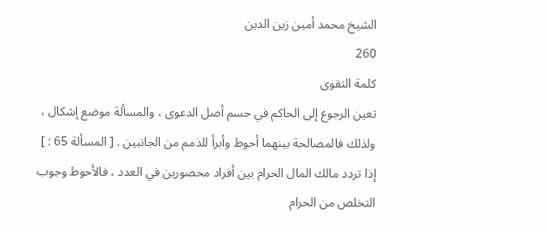الشيخ محمد أمين زين الدين
260
كلمة التقوى
تعين الرجوع إلى الحاكم في حسم أصل الدعوى ، والمسألة موضع إشكال ، ولذلك فالمصالحة بينهما أحوط وأبرأ للذمم من الجانبين . [ المسألة 65 : ] إذا تردد مالك المال الحرام بين أفراد محصورين في العدد ، فالأحوط وجوب التخلص من الحرام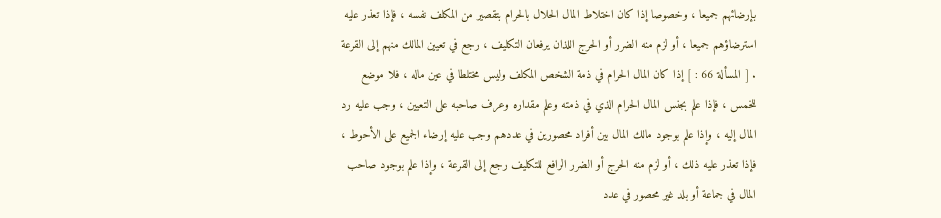بإرضائهم جميعا ، وخصوصا إذا كان اختلاط المال الحلال بالحرام بتقصير من المكلف نفسه ، فإذا تعذر عليه استرضاؤهم جميعا ، أو لزم منه الضرر أو الحرج اللذان يرفعان التكليف ، رجع في تعيين المالك منهم إلى القرعة . [ المسألة 66 : ] إذا كان المال الحرام في ذمة الشخص المكلف وليس مختلطا في عين ماله ، فلا موضع للخمس ، فإذا علم بجنس المال الحرام الذي في ذمته وعلم مقداره وعرف صاحبه على التعيين ، وجب عليه رد المال إليه ، وإذا علم بوجود مالك المال بين أفراد محصورين في عددهم وجب عليه إرضاء الجميع على الأحوط ، فإذا تعذر عليه ذلك ، أو لزم منه الحرج أو الضرر الرافع للتكليف رجع إلى القرعة ، وإذا علم بوجود صاحب المال في جماعة أو بلد غير محصور في عدد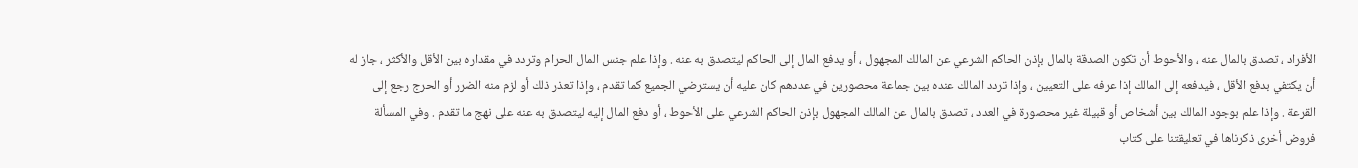الأفراد ، تصدق بالمال عنه ، والأحوط أن تكون الصدقة بالمال بإذن الحاكم الشرعي عن المالك المجهول ، أو يدفع المال إلى الحاكم ليتصدق به عنه . وإذا علم جنس المال الحرام وتردد في مقداره بين الأقل والأكثر ، جاز له أن يكتفي بدفع الأقل ، فيدفعه إلى المالك إذا عرفه على التعيين ، وإذا تردد المالك عنده بين جماعة محصورين في عددهم كان عليه أن يسترضي الجميع كما تقدم ، وإذا تعذر ذلك أو لزم منه الضرر أو الحرج رجع إلى القرعة . وإذا علم بوجود المالك بين أشخاص أو قبيلة غير محصورة في العدد ، تصدق بالمال عن المالك المجهول بإذن الحاكم الشرعي على الأحوط ، أو دفع المال إليه ليتصدق به عنه على نهج ما تقدم . وفي المسألة فروض أخرى ذكرناها في تعليقتنا على كتاب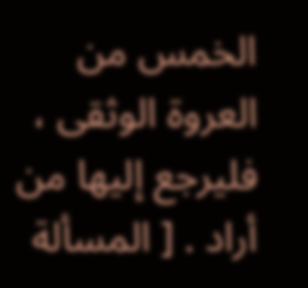الخمس من العروة الوثقى ، فليرجع إليها من أراد . [ المسألة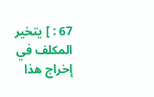67 : ] يتخير المكلف في إخراج هذا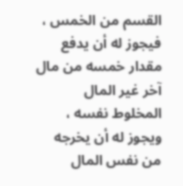القسم من الخمس ، فيجوز له أن يدفع مقدار خمسه من مال آخر غير المال المخلوط نفسه ، ويجوز له أن يخرجه من نفس المال